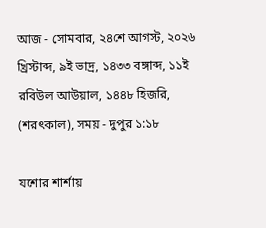আজ - সোমবার, ২৪শে আগস্ট, ২০২৬ খ্রিস্টাব্দ, ৯ই ভাদ্র, ১৪৩৩ বঙ্গাব্দ, ১১ই রবিউল আউয়াল, ১৪৪৮ হিজরি, (শরৎকাল), সময় - দুপুর ১:১৮

যশোর শার্শায়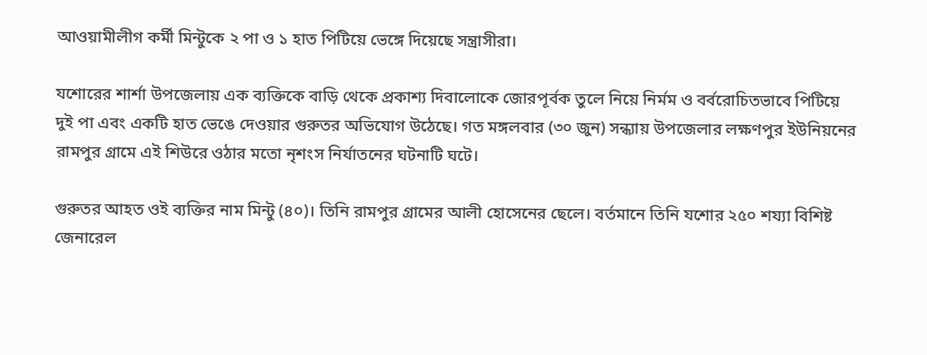আওয়ামীলীগ কর্মী মিন্টুকে ২ পা ও ১ হাত পিটিয়ে ভেঙ্গে দিয়েছে সন্ত্রাসীরা।

যশোরের শার্শা উপজেলায় এক ব্যক্তিকে বাড়ি থেকে প্রকাশ্য দিবালোকে জোরপূর্বক তুলে নিয়ে নির্মম ও বর্বরোচিতভাবে পিটিয়ে দুই পা এবং একটি হাত ভেঙে দেওয়ার গুরুতর অভিযোগ উঠেছে। গত মঙ্গলবার (৩০ জুন) সন্ধ্যায় উপজেলার লক্ষণপুর ইউনিয়নের রামপুর গ্রামে এই শিউরে ওঠার মতো নৃশংস নির্যাতনের ঘটনাটি ঘটে।

গুরুতর আহত ওই ব্যক্তির নাম মিন্টু (৪০)। তিনি রামপুর গ্রামের আলী হোসেনের ছেলে। বর্তমানে তিনি যশোর ২৫০ শয্যা বিশিষ্ট জেনারেল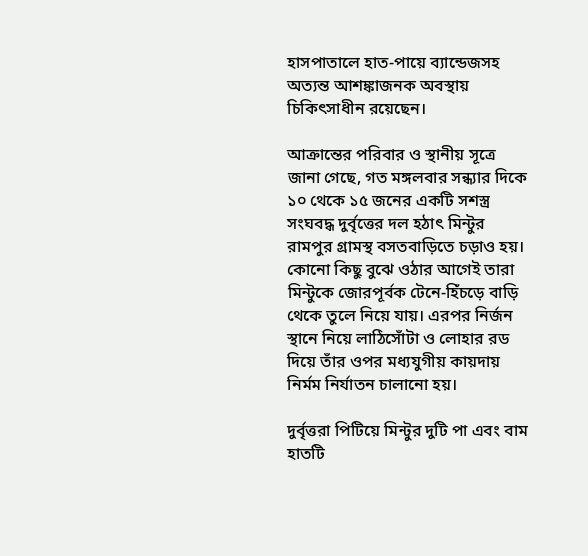হাসপাতালে হাত-পায়ে ব্যান্ডেজসহ অত্যন্ত আশঙ্কাজনক অবস্থায় চিকিৎসাধীন রয়েছেন।

আক্রান্তের পরিবার ও স্থানীয় সূত্রে জানা গেছে, গত মঙ্গলবার সন্ধ্যার দিকে ১০ থেকে ১৫ জনের একটি সশস্ত্র সংঘবদ্ধ দুর্বৃত্তের দল হঠাৎ মিন্টুর রামপুর গ্রামস্থ বসতবাড়িতে চড়াও হয়। কোনো কিছু বুঝে ওঠার আগেই তারা মিন্টুকে জোরপূর্বক টেনে-হিঁচড়ে বাড়ি থেকে তুলে নিয়ে যায়। এরপর নির্জন স্থানে নিয়ে লাঠিসোঁটা ও লোহার রড দিয়ে তাঁর ওপর মধ্যযুগীয় কায়দায় নির্মম নির্যাতন চালানো হয়।

দুর্বৃত্তরা পিটিয়ে মিন্টুর দুটি পা এবং বাম হাতটি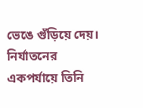ভেঙে গুঁড়িয়ে দেয়। নির্যাতনের একপর্যায়ে তিনি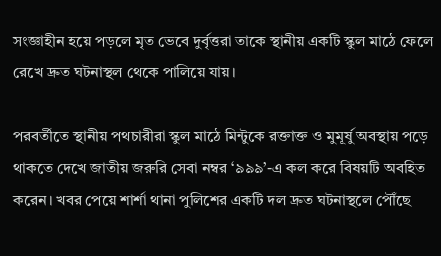সংজ্ঞাহীন হয়ে পড়লে মৃত ভেবে দুর্বৃত্তরা তাকে স্থানীয় একটি স্কুল মাঠে ফেলে রেখে দ্রুত ঘটনাস্থল থেকে পালিয়ে যায়।

পরবর্তীতে স্থানীয় পথচারীরা স্কুল মাঠে মিন্টুকে রক্তাক্ত ও মুমূর্ষু অবস্থায় পড়ে থাকতে দেখে জাতীয় জরুরি সেবা নম্বর ‘৯৯৯’-এ কল করে বিষয়টি অবহিত করেন। খবর পেয়ে শার্শা থানা পুলিশের একটি দল দ্রুত ঘটনাস্থলে পৌঁছে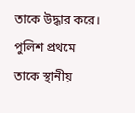তাকে উদ্ধার করে। পুলিশ প্রথমে তাকে স্থানীয়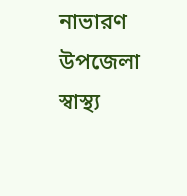নাভারণ উপজেলা স্বাস্থ্য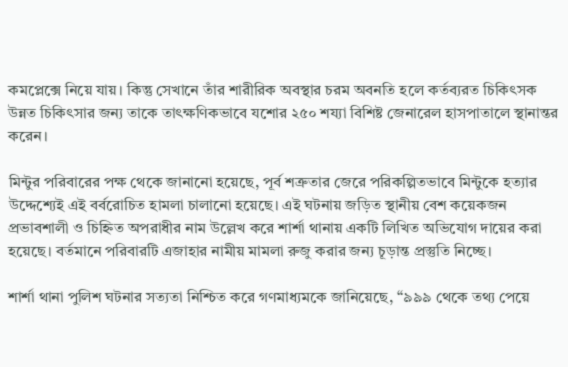কমপ্লেক্সে নিয়ে যায়। কিন্তু সেখানে তাঁর শারীরিক অবস্থার চরম অবনতি হলে কর্তব্যরত চিকিৎসক উন্নত চিকিৎসার জন্য তাকে তাৎক্ষণিকভাবে যশোর ২৫০ শয্যা বিশিষ্ট জেনারেল হাসপাতালে স্থানান্তর করেন।

মিন্টুর পরিবারের পক্ষ থেকে জানানো হয়েছে, পূর্ব শত্রুতার জেরে পরিকল্পিতভাবে মিন্টুকে হত্যার উদ্দেশ্যেই এই বর্বরোচিত হামলা চালানো হয়েছে। এই ঘটনায় জড়িত স্থানীয় বেশ কয়েকজন প্রভাবশালী ও চিহ্নিত অপরাধীর নাম উল্লেখ করে শার্শা থানায় একটি লিখিত অভিযোগ দায়ের করা হয়েছে। বর্তমানে পরিবারটি এজাহার নামীয় মামলা রুজু করার জন্য চূড়ান্ত প্রস্তুতি নিচ্ছে।

শার্শা থানা পুলিশ ঘটনার সত্যতা নিশ্চিত করে গণমাধ্যমকে জানিয়েছে, “৯৯৯ থেকে তথ্য পেয়ে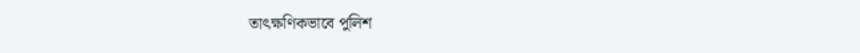তাৎক্ষণিকভাবে পুলিশ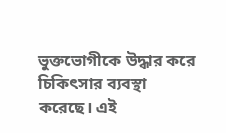ভুক্তভোগীকে উদ্ধার করে চিকিৎসার ব্যবস্থা করেছে। এই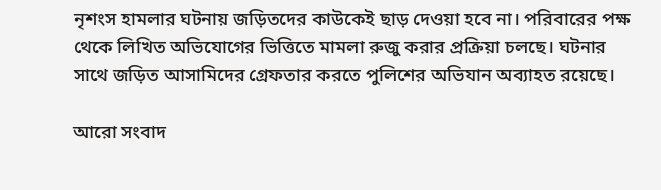নৃশংস হামলার ঘটনায় জড়িতদের কাউকেই ছাড় দেওয়া হবে না। পরিবারের পক্ষ থেকে লিখিত অভিযোগের ভিত্তিতে মামলা রুজু করার প্রক্রিয়া চলছে। ঘটনার সাথে জড়িত আসামিদের গ্রেফতার করতে পুলিশের অভিযান অব্যাহত রয়েছে।

আরো সংবাদ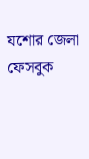যশোর জেলা
ফেসবুক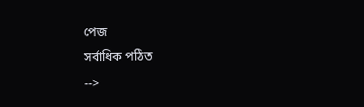পেজ
সর্বাধিক পঠিত
-->